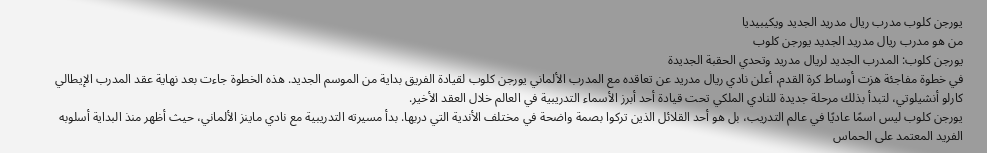يورجن كلوب مدرب ريال مدريد الجديد ويكيبيديا
من هو مدرب ريال مدريد الجديد يورجن كلوب
يورجن كلوب: المدرب الجديد لريال مدريد وتحدي الحقبة الجديدة
في خطوة مفاجئة هزت أوساط كرة القدم، أعلن نادي ريال مدريد عن تعاقده مع المدرب الألماني يورجن كلوب لقيادة الفريق بداية من الموسم الجديد. هذه الخطوة جاءت بعد نهاية عقد المدرب الإيطالي كارلو أنشيلوتي، لتبدأ بذلك مرحلة جديدة للنادي الملكي تحت قيادة أحد أبرز الأسماء التدريبية في العالم خلال العقد الأخير.
يورجن كلوب ليس اسمًا عاديًا في عالم التدريب، بل هو أحد القلائل الذين تركوا بصمة واضحة في مختلف الأندية التي دربها. بدأ مسيرته التدريبية مع نادي ماينز الألماني، حيث أظهر منذ البداية أسلوبه الفريد المعتمد على الحماس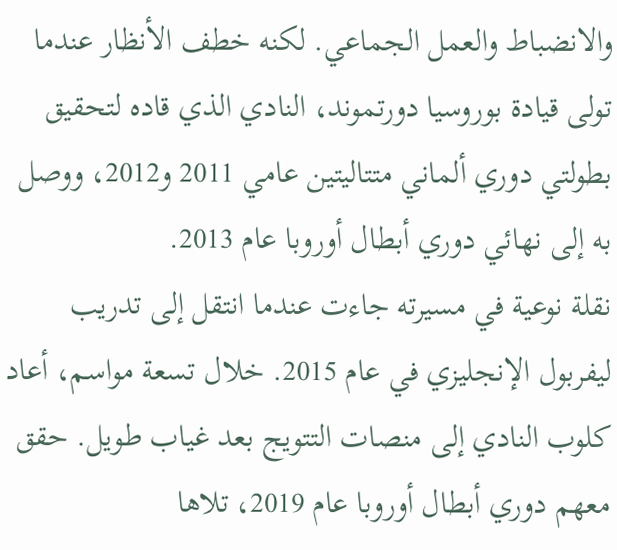والانضباط والعمل الجماعي. لكنه خطف الأنظار عندما تولى قيادة بوروسيا دورتموند، النادي الذي قاده لتحقيق بطولتي دوري ألماني متتاليتين عامي 2011 و2012، ووصل به إلى نهائي دوري أبطال أوروبا عام 2013.
نقلة نوعية في مسيرته جاءت عندما انتقل إلى تدريب ليفربول الإنجليزي في عام 2015. خلال تسعة مواسم، أعاد كلوب النادي إلى منصات التتويج بعد غياب طويل. حقق معهم دوري أبطال أوروبا عام 2019، تلاها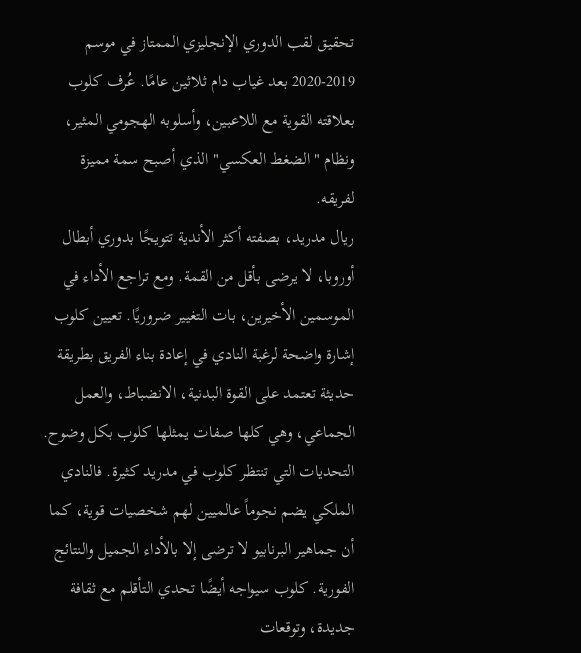تحقيق لقب الدوري الإنجليزي الممتاز في موسم 2019-2020 بعد غياب دام ثلاثين عامًا. عُرف كلوب بعلاقته القوية مع اللاعبين، وأسلوبه الهجومي المثير، ونظام "الضغط العكسي" الذي أصبح سمة مميزة لفريقه.
ريال مدريد، بصفته أكثر الأندية تتويجًا بدوري أبطال أوروبا، لا يرضى بأقل من القمة. ومع تراجع الأداء في الموسمين الأخيرين، بات التغيير ضروريًا. تعيين كلوب إشارة واضحة لرغبة النادي في إعادة بناء الفريق بطريقة حديثة تعتمد على القوة البدنية، الانضباط، والعمل الجماعي، وهي كلها صفات يمثلها كلوب بكل وضوح.
التحديات التي تنتظر كلوب في مدريد كثيرة. فالنادي الملكي يضم نجوماً عالميين لهم شخصيات قوية، كما أن جماهير البرنابيو لا ترضى إلا بالأداء الجميل والنتائج الفورية. كلوب سيواجه أيضًا تحدي التأقلم مع ثقافة جديدة، وتوقعات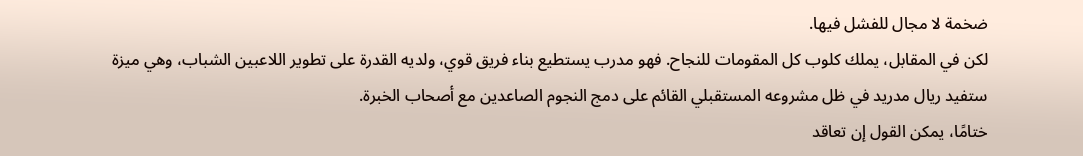ضخمة لا مجال للفشل فيها.
لكن في المقابل، يملك كلوب كل المقومات للنجاح. فهو مدرب يستطيع بناء فريق قوي، ولديه القدرة على تطوير اللاعبين الشباب، وهي ميزة ستفيد ريال مدريد في ظل مشروعه المستقبلي القائم على دمج النجوم الصاعدين مع أصحاب الخبرة.
ختامًا، يمكن القول إن تعاقد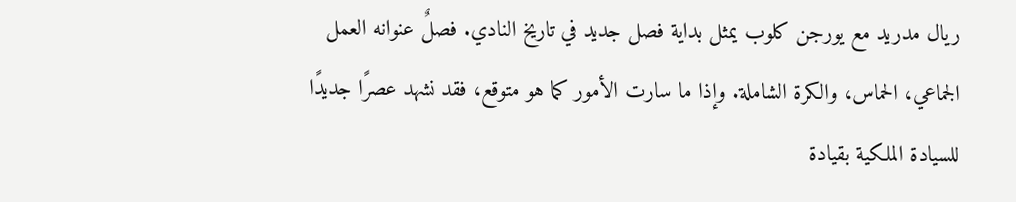ريال مدريد مع يورجن كلوب يمثل بداية فصل جديد في تاريخ النادي. فصلٌ عنوانه العمل الجماعي، الحماس، والكرة الشاملة. وإذا ما سارت الأمور كما هو متوقع، فقد نشهد عصرًا جديدًا للسيادة الملكية بقيادة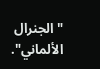"الجنرال الألماني".